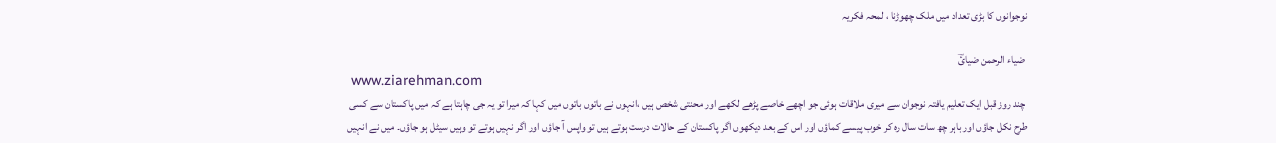نوجوانوں کا بڑی تعداد میں ملک چھوڑنا ، لمحہ فکریہ

 ضیاء الرحمن ضیائؔ
 www.ziarehman.com
 چند روز قبل ایک تعلیم یافتہ نوجوان سے میری ملاقات ہوئی جو اچھے خاصے پڑھے لکھے اور محنتی شخص ہیں ،انہوں نے باتوں باتوں میں کہا کہ میرا تو یہ جی چاہتا ہے کہ میں پاکستان سے کسی طرح نکل جاؤں اور باہر چھ سات سال رہ کر خوب پیسے کماؤں اور اس کے بعد دیکھوں اگر پاکستان کے حالات درست ہوتے ہیں تو واپس آ جاؤں اور اگر نہیں ہوتے تو وہیں سیٹل ہو جاؤں۔ میں نے انہیں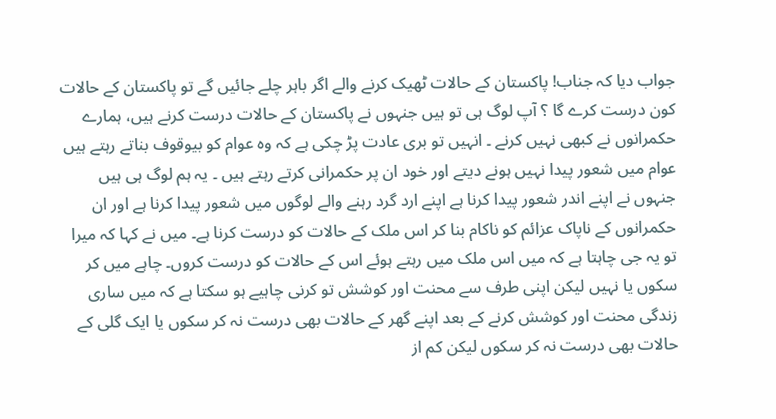جواب دیا کہ جناب! پاکستان کے حالات ٹھیک کرنے والے اگر باہر چلے جائیں گے تو پاکستان کے حالات کون درست کرے گا ؟ آپ لوگ ہی تو ہیں جنہوں نے پاکستان کے حالات درست کرنے ہیں، ہمارے حکمرانوں نے کبھی نہیں کرنے ۔ انہیں تو بری عادت پڑ چکی ہے کہ وہ عوام کو بیوقوف بناتے رہتے ہیں عوام میں شعور پیدا نہیں ہونے دیتے اور خود ان پر حکمرانی کرتے رہتے ہیں ۔ یہ ہم لوگ ہی ہیں جنہوں نے اپنے اندر شعور پیدا کرنا ہے اپنے ارد گرد رہنے والے لوگوں میں شعور پیدا کرنا ہے اور ان حکمرانوں کے ناپاک عزائم کو ناکام بنا کر اس ملک کے حالات کو درست کرنا ہے۔ میں نے کہا کہ میرا تو یہ جی چاہتا ہے کہ میں اس ملک میں رہتے ہوئے اس کے حالات کو درست کروں۔ چاہے میں کر سکوں یا نہیں لیکن اپنی طرف سے محنت اور کوشش تو کرنی چاہیے ہو سکتا ہے کہ میں ساری زندگی محنت اور کوشش کرنے کے بعد اپنے گھر کے حالات بھی درست نہ کر سکوں یا ایک گلی کے حالات بھی درست نہ کر سکوں لیکن کم از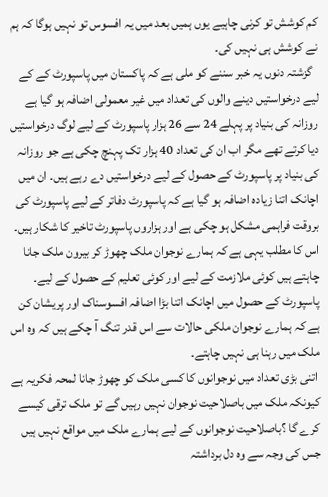کم کوشش تو کرنی چاہیے یوں ہمیں بعد میں یہ افسوس تو نہیں ہوگا کہ ہم نے کوشش ہی نہیں کی۔
  گزشتہ دنوں یہ خبر سننے کو ملی ہے کہ پاکستان میں پاسپورٹ کے کے لیے درخواستیں دینے والوں کی تعداد میں غیر معمولی اضافہ ہو گیا ہے روزانہ کی بنیاد پر پہلے 24 سے 26 ہزار پاسپورٹ کے لیے لوگ درخواستیں دیا کرتے تھے مگر اب ان کی تعداد 40 ہزار تک پہنچ چکی ہے جو روزانہ کی بنیاد پر پاسپورٹ کے حصول کے لیے درخواستیں دے رہے ہیں۔ ان میں اچانک اتنا زیادہ اضافہ ہو گیا ہے کہ پاسپورٹ دفاتر کے لیے پاسپورٹ کی بروقت فراہمی مشکل ہو چکی ہے اور ہزاروں پاسپورٹ تاخیر کا شکار ہیں۔ اس کا مطلب یہی ہے کہ ہمارے نوجوان ملک چھوڑ کر بیرون ملک جانا چاہتے ہیں کوئی ملازمت کے لیے اور کوئی تعلیم کے حصول کے لیے۔ پاسپورٹ کے حصول میں اچانک اتنا بڑا اضافہ افسوسناک اور پریشان کن ہے کہ ہمارے نوجوان ملکی حالات سے اس قدر تنگ آ چکے ہیں کہ وہ اس ملک میں رہنا ہی نہیں چاہتے۔
 اتنی بڑی تعداد میں نوجوانوں کا کسی ملک کو چھوڑ جانا لمحہ فکریہ ہے کیونکہ ملک میں باصلاحیت نوجوان نہیں رہیں گے تو ملک ترقی کیسے کرے گا ؟باصلاحیت نوجوانوں کے لیے ہمارے ملک میں مواقع نہیں ہیں جس کی وجہ سے وہ دل برداشتہ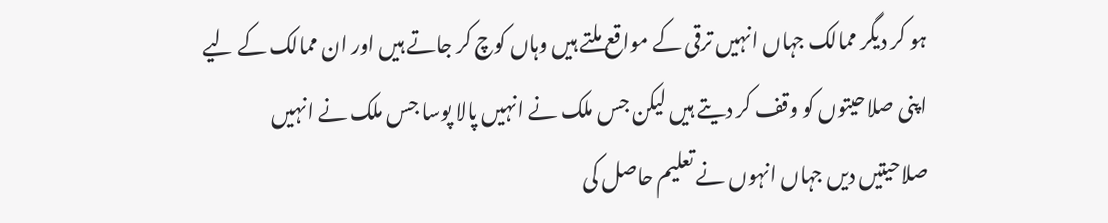ہو کر دیگر ممالک جہاں انہیں ترقی کے مواقع ملتے ہیں وہاں کوچ کر جاتے ہیں اور ان ممالک کے لیے اپنی صلاحیتوں کو وقف کر دیتے ہیں لیکن جس ملک نے انہیں پالا پوسا جس ملک نے انہیں صلاحیتیں دیں جہاں انہوں نے تعلیم حاصل کی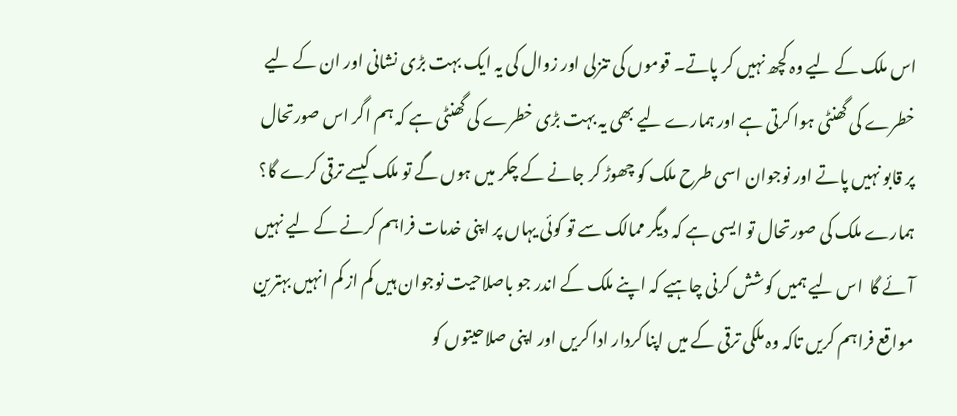اس ملک کے لیے وہ کچھ نہیں کر پاتے۔ قوموں کی تنزلی اور زوال کی یہ ایک بہت بڑی نشانی اور ان کے لیے خطرے کی گھنٹی ہوا کرتی ہے اور ہمارے لیے بھی یہ بہت بڑی خطرے کی گھنٹی ہے کہ ہم اگر اس صورتحال پر قابو نہیں پاتے اور نوجوان اسی طرح ملک کو چھوڑ کر جانے کے چکر میں ہوں گے تو ملک کیسے ترقی کرے گا؟ ہمارے ملک کی صورتحال تو ایسی ہے کہ دیگر ممالک سے تو کوئی یہاں پر اپنی خدمات فراہم کرنے کے لیے نہیں آئے گا  اس لیے ہمیں کوشش کرنی چاہیے کہ اپنے ملک کے اندر جو باصلاحیت نوجوان ہیں کم از کم انہیں بہترین مواقع فراہم کریں تاکہ وہ ملکی ترقی کے میں اپنا کردار ادا کریں اور اپنی صلاحیتوں کو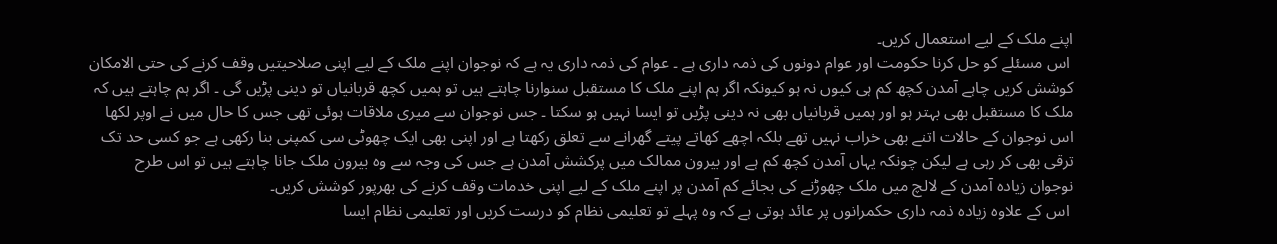اپنے ملک کے لیے استعمال کریں۔
 اس مسئلے کو حل کرنا حکومت اور عوام دونوں کی ذمہ داری ہے ۔ عوام کی ذمہ داری یہ ہے کہ نوجوان اپنے ملک کے لیے اپنی صلاحیتیں وقف کرنے کی حتی الامکان کوشش کریں چاہے آمدن کچھ کم ہی کیوں نہ ہو کیونکہ اگر ہم اپنے ملک کا مستقبل سنوارنا چاہتے ہیں تو ہمیں کچھ قربانیاں تو دینی پڑیں گی ۔ اگر ہم چاہتے ہیں کہ ملک کا مستقبل بھی بہتر ہو اور ہمیں قربانیاں بھی نہ دینی پڑیں تو ایسا نہیں ہو سکتا ۔ جس نوجوان سے میری ملاقات ہوئی تھی جس کا حال میں نے اوپر لکھا اس نوجوان کے حالات اتنے بھی خراب نہیں تھے بلکہ اچھے کھاتے پیتے گھرانے سے تعلق رکھتا ہے اور اپنی بھی ایک چھوٹی سی کمپنی بنا رکھی ہے جو کسی حد تک ترقی بھی کر رہی ہے لیکن چونکہ یہاں آمدن کچھ کم ہے اور بیرون ممالک میں پرکشش آمدن ہے جس کی وجہ سے وہ بیرون ملک جانا چاہتے ہیں تو اس طرح نوجوان زیادہ آمدن کے لالچ میں ملک چھوڑنے کی بجائے کم آمدن پر اپنے ملک کے لیے اپنی خدمات وقف کرنے کی بھرپور کوشش کریں۔
 اس کے علاوہ زیادہ ذمہ داری حکمرانوں پر عائد ہوتی ہے کہ وہ پہلے تو تعلیمی نظام کو درست کریں اور تعلیمی نظام ایسا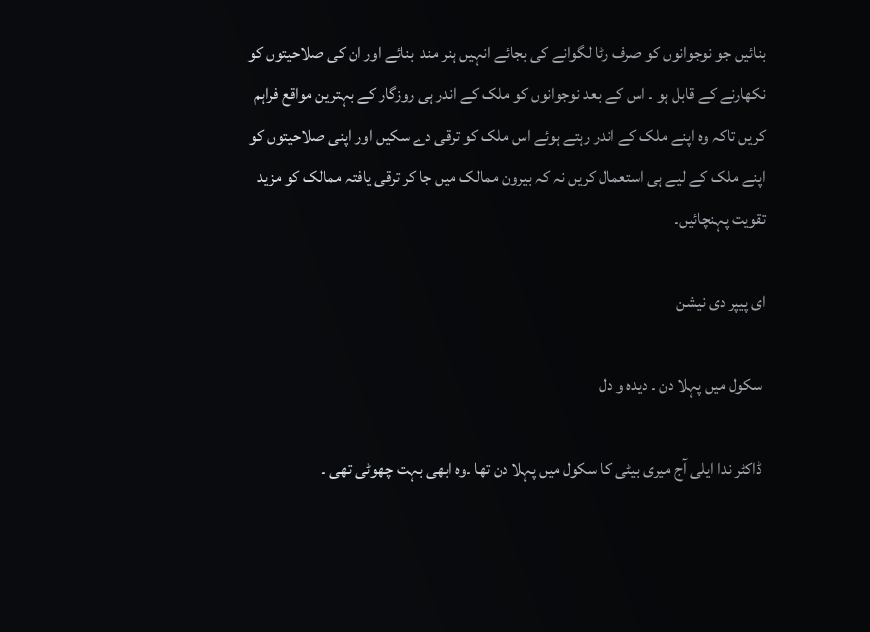بنائیں جو نوجوانوں کو صرف رٹا لگوانے کی بجائے انہیں ہنر مند  بنائے اور ان کی صلاحیتوں کو نکھارنے کے قابل ہو ۔ اس کے بعد نوجوانوں کو ملک کے اندر ہی روزگار کے بہترین مواقع فراہم کریں تاکہ وہ اپنے ملک کے اندر رہتے ہوئے اس ملک کو ترقی دے سکیں اور اپنی صلاحیتوں کو اپنے ملک کے لیے ہی استعمال کریں نہ کہ بیرون ممالک میں جا کر ترقی یافتہ ممالک کو مزید تقویت پہنچائیں۔

ای پیپر دی نیشن

 سکول میں پہلا دن ۔ دیدہ و دل

 ڈاکٹر ندا ایلی آج میری بیٹی کا سکول میں پہلا دن تھا ۔وہ ابھی بہت چھوٹی تھی ۔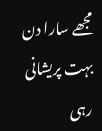مجھے سارا دن بہت پریشانی رہی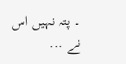۔ پتہ نہیں اس نے ...